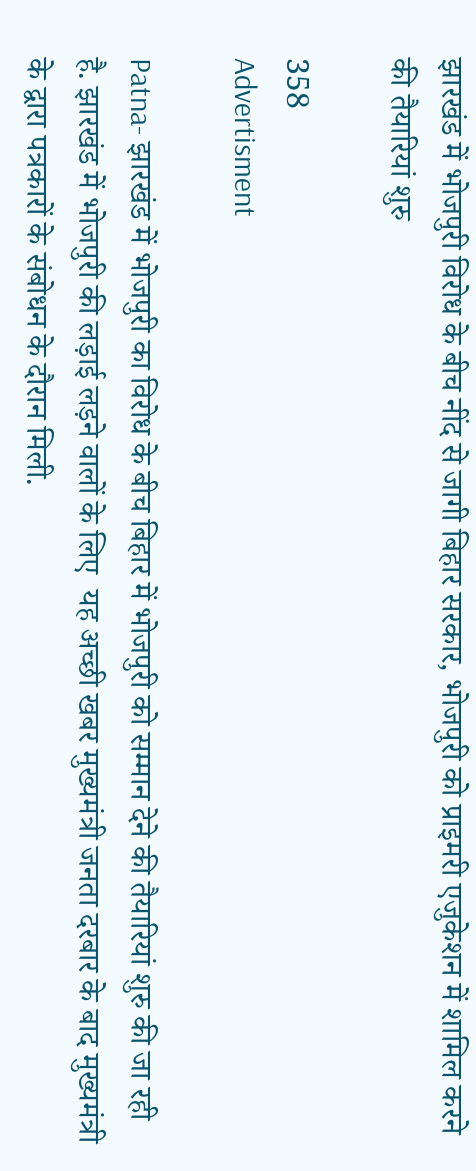झारखंड में भोजपुरी विरोध के बीच नींद से जागी बिहार सरकार, भोजपुरी को प्राइमरी एजुकेशन में शामिल करने की तैयारियां शुरु

358
Advertisment

Patna- झारखंड में भोजपुरी का विरोध के बीच बिहार में भोजपुरी को सम्मान देने की तैयारियां शुरु की जा रही है. झारखंड में भोजपुरी की लड़ाई लड़ने वालों के लिए  यह अच्छी खबर मुख्यमंत्री जनता दरबार के बाद मुख्यमंत्री के द्वारा पत्रकारों के संबोधन के दौरान मिली.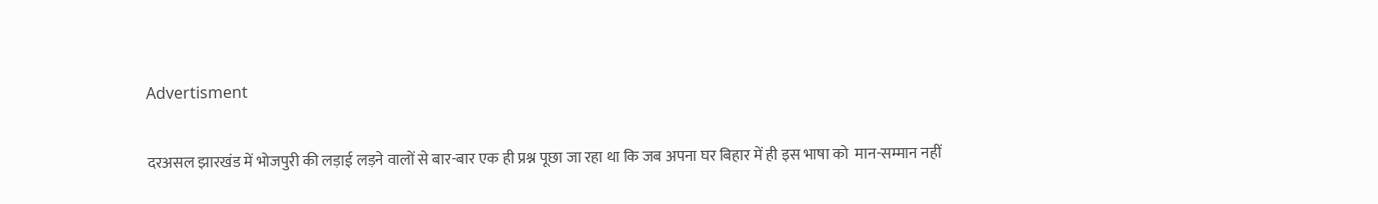Advertisment

दरअसल झारखंड में भोजपुरी की लड़ाई लड़ने वालों से बार-बार एक ही प्रश्न पूछा जा रहा था कि जब अपना घर बिहार में ही इस भाषा को  मान-सम्मान नहीं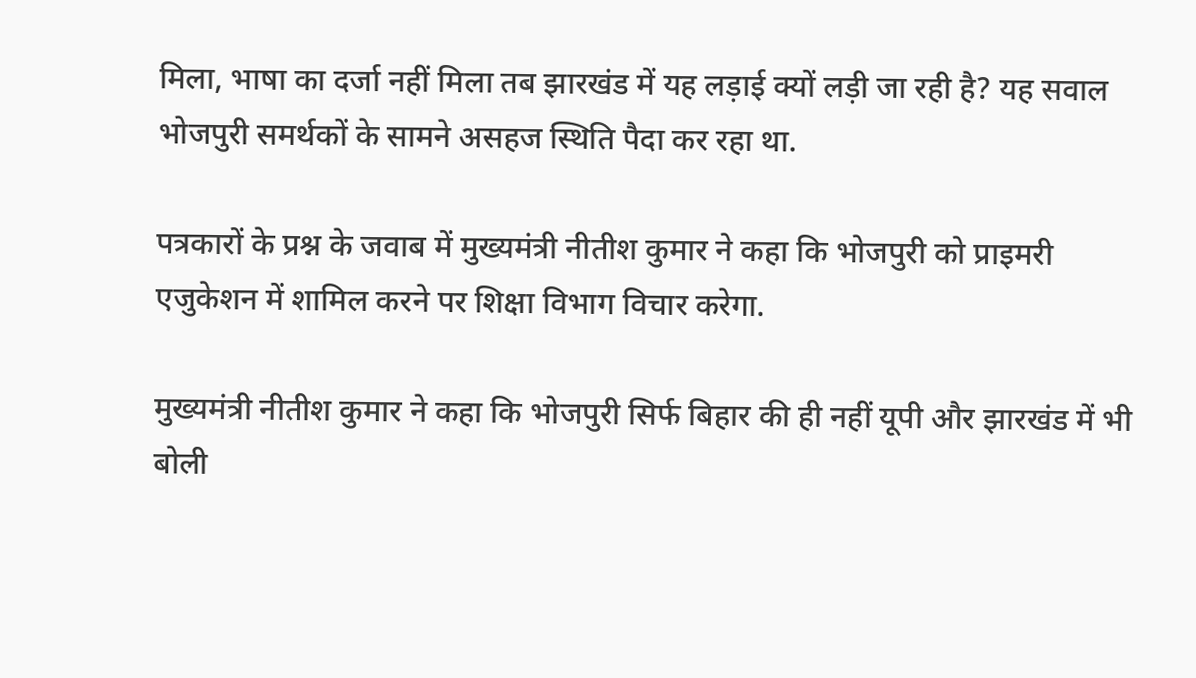मिला, भाषा का दर्जा नहीं मिला तब झारखंड में यह लड़ाई क्यों लड़ी जा रही है? यह सवाल भोजपुरी समर्थकों के सामने असहज स्थिति पैदा कर रहा था.

पत्रकारों के प्रश्न के जवाब में मुख्यमंत्री नीतीश कुमार ने कहा कि भोजपुरी को प्राइमरी एजुकेशन में शामिल करने पर शिक्षा विभाग विचार करेगा.

मुख्यमंत्री नीतीश कुमार ने कहा कि भोजपुरी सिर्फ बिहार की ही नहीं यूपी और झारखंड में भी बोली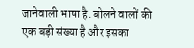जानेवाली भाषा है. बोलने वालों की एक बड़ी संख्या है और इसका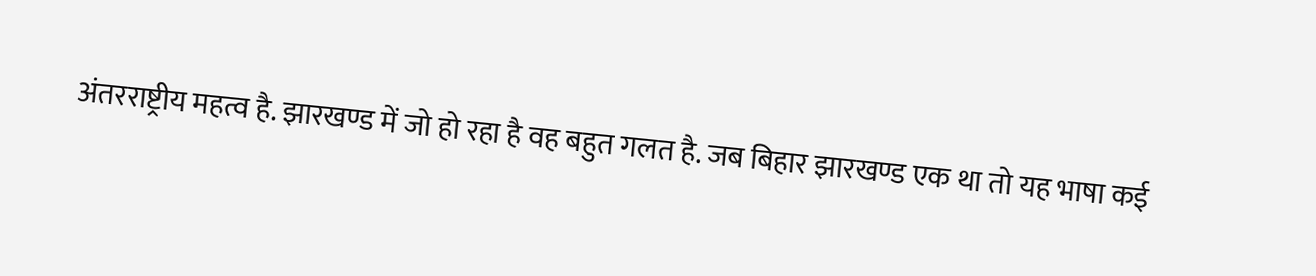अंतरराष्ट्रीय महत्व है. झारखण्ड में जो हो रहा है वह बहुत गलत है. जब बिहार झारखण्ड एक था तो यह भाषा कई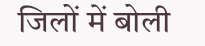जिलों में बोली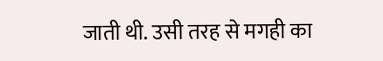जाती थी. उसी तरह से मगही का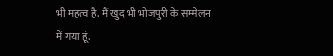भी महत्व है. मैं खुद भी भोजपुरी के सम्मेलन में गया हूं.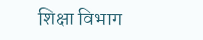शिक्षा विभाग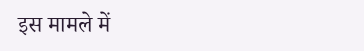इस मामले में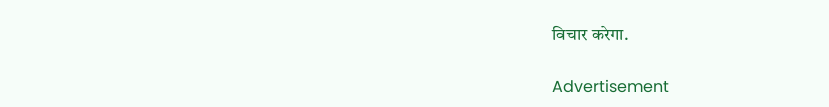विचार करेगा.

Advertisement